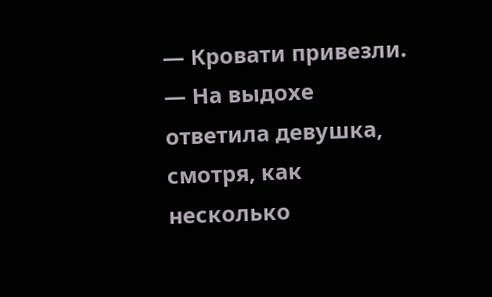— Кровати привезли. — На выдохе ответила девушка, смотря, как несколько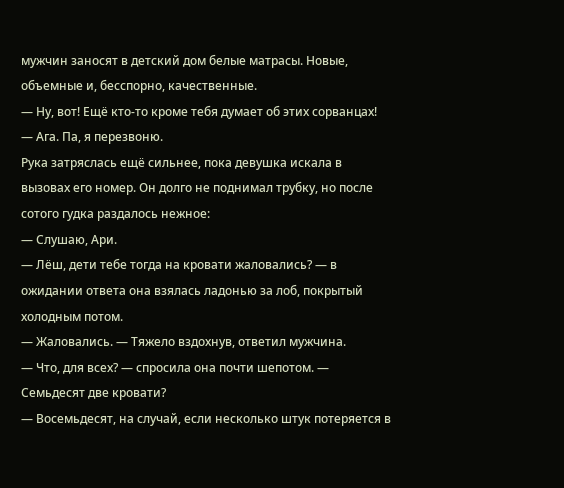мужчин заносят в детский дом белые матрасы. Новые, объемные и, бесспорно, качественные.
— Ну, вот! Ещё кто-то кроме тебя думает об этих сорванцах!
— Ага. Па, я перезвоню.
Рука затряслась ещё сильнее, пока девушка искала в вызовах его номер. Он долго не поднимал трубку, но после сотого гудка раздалось нежное:
— Слушаю, Ари.
— Лёш, дети тебе тогда на кровати жаловались? — в ожидании ответа она взялась ладонью за лоб, покрытый холодным потом.
— Жаловались. — Тяжело вздохнув, ответил мужчина.
— Что, для всех? — спросила она почти шепотом. — Семьдесят две кровати?
— Восемьдесят, на случай, если несколько штук потеряется в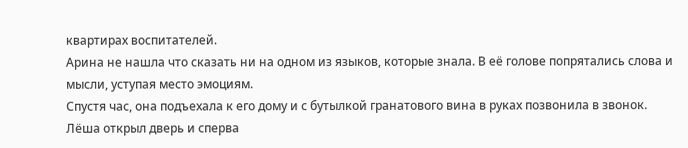квартирах воспитателей.
Арина не нашла что сказать ни на одном из языков, которые знала. В её голове попрятались слова и мысли, уступая место эмоциям.
Спустя час, она подъехала к его дому и с бутылкой гранатового вина в руках позвонила в звонок.
Лёша открыл дверь и сперва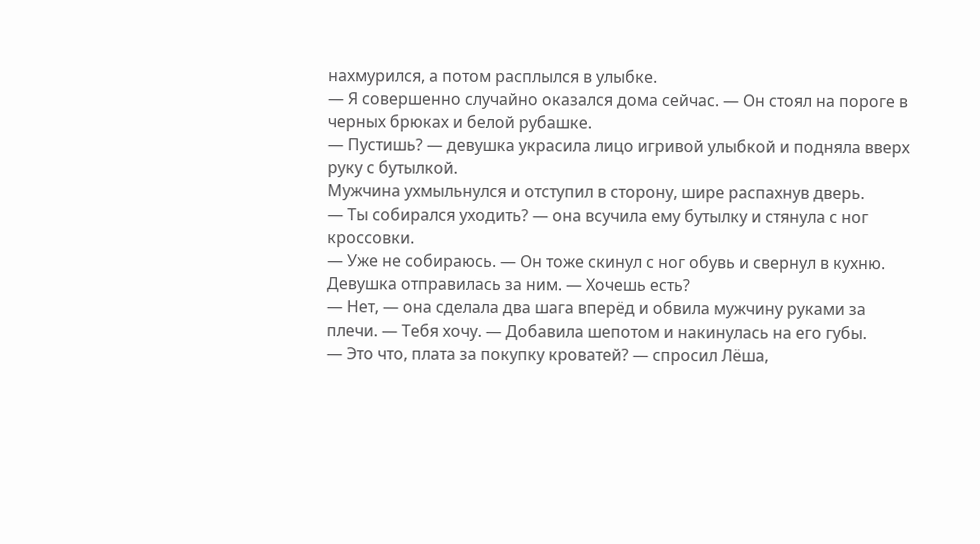нахмурился, а потом расплылся в улыбке.
— Я совершенно случайно оказался дома сейчас. — Он стоял на пороге в черных брюках и белой рубашке.
— Пустишь? — девушка украсила лицо игривой улыбкой и подняла вверх руку с бутылкой.
Мужчина ухмыльнулся и отступил в сторону, шире распахнув дверь.
— Ты собирался уходить? — она всучила ему бутылку и стянула с ног кроссовки.
— Уже не собираюсь. — Он тоже скинул с ног обувь и свернул в кухню. Девушка отправилась за ним. — Хочешь есть?
— Нет, — она сделала два шага вперёд и обвила мужчину руками за плечи. — Тебя хочу. — Добавила шепотом и накинулась на его губы.
— Это что, плата за покупку кроватей? — спросил Лёша,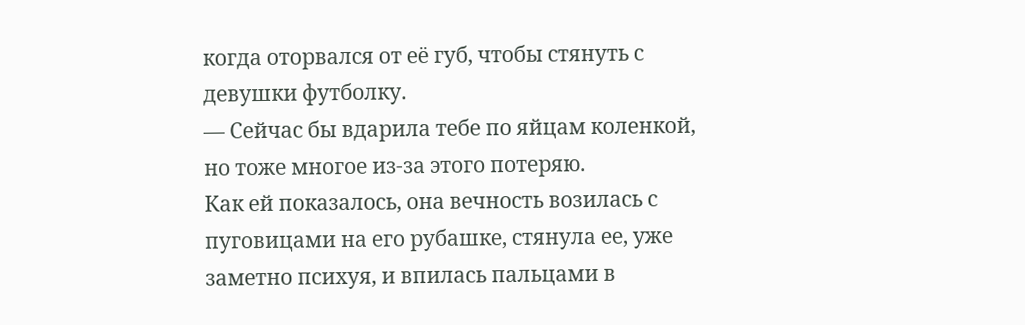когда оторвался от её губ, чтобы стянуть с девушки футболку.
— Сейчас бы вдарила тебе по яйцам коленкой, но тоже многое из-за этого потеряю.
Как ей показалось, она вечность возилась с пуговицами на его рубашке, стянула ее, уже заметно психуя, и впилась пальцами в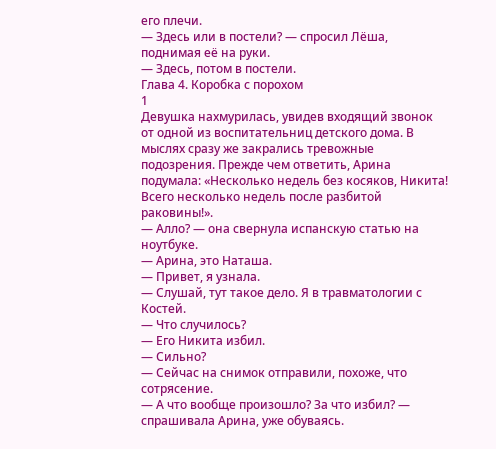его плечи.
— Здесь или в постели? — спросил Лёша, поднимая её на руки.
— Здесь, потом в постели.
Глава 4. Коробка с порохом
1
Девушка нахмурилась, увидев входящий звонок от одной из воспитательниц детского дома. В мыслях сразу же закрались тревожные подозрения. Прежде чем ответить, Арина подумала: «Несколько недель без косяков, Никита! Всего несколько недель после разбитой раковины!».
— Алло? — она свернула испанскую статью на ноутбуке.
— Арина, это Наташа.
— Привет, я узнала.
— Слушай, тут такое дело. Я в травматологии с Костей.
— Что случилось?
— Его Никита избил.
— Сильно?
— Сейчас на снимок отправили, похоже, что сотрясение.
— А что вообще произошло? За что избил? — спрашивала Арина, уже обуваясь.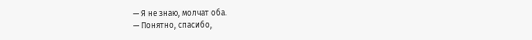— Я не знаю, молчат оба.
— Понятно, спасибо,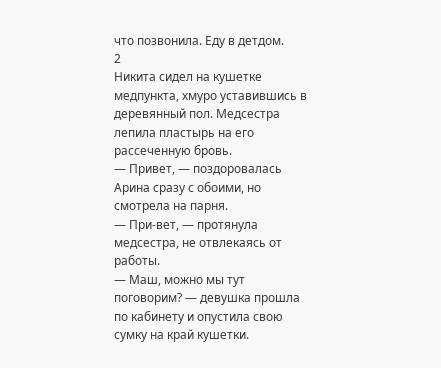что позвонила. Еду в детдом.
2
Никита сидел на кушетке медпункта, хмуро уставившись в деревянный пол. Медсестра лепила пластырь на его рассеченную бровь.
— Привет, — поздоровалась Арина сразу с обоими, но смотрела на парня.
— При-вет, — протянула медсестра, не отвлекаясь от работы.
— Маш, можно мы тут поговорим? — девушка прошла по кабинету и опустила свою сумку на край кушетки.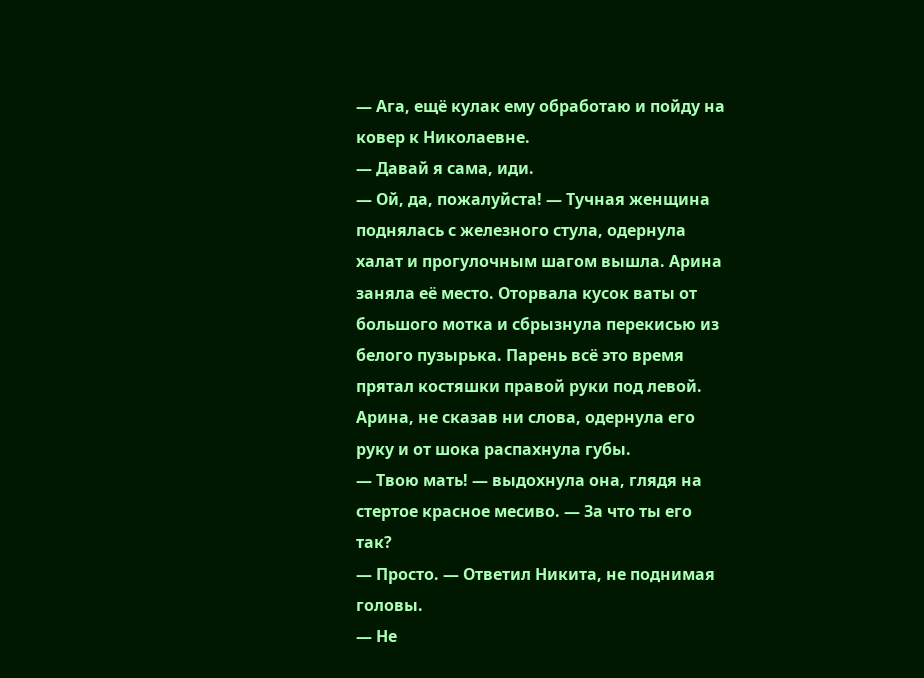— Ага, ещё кулак ему обработаю и пойду на ковер к Николаевне.
— Давай я сама, иди.
— Ой, да, пожалуйста! — Тучная женщина поднялась с железного стула, одернула халат и прогулочным шагом вышла. Арина заняла её место. Оторвала кусок ваты от большого мотка и сбрызнула перекисью из белого пузырька. Парень всё это время прятал костяшки правой руки под левой. Арина, не сказав ни слова, одернула его руку и от шока распахнула губы.
— Твою мать! — выдохнула она, глядя на стертое красное месиво. — За что ты его так?
— Просто. — Ответил Никита, не поднимая головы.
— Не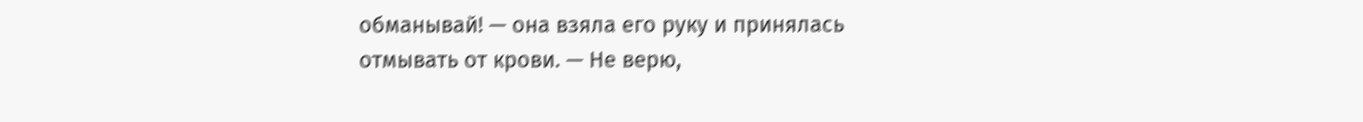обманывай! — она взяла его руку и принялась отмывать от крови. — Не верю,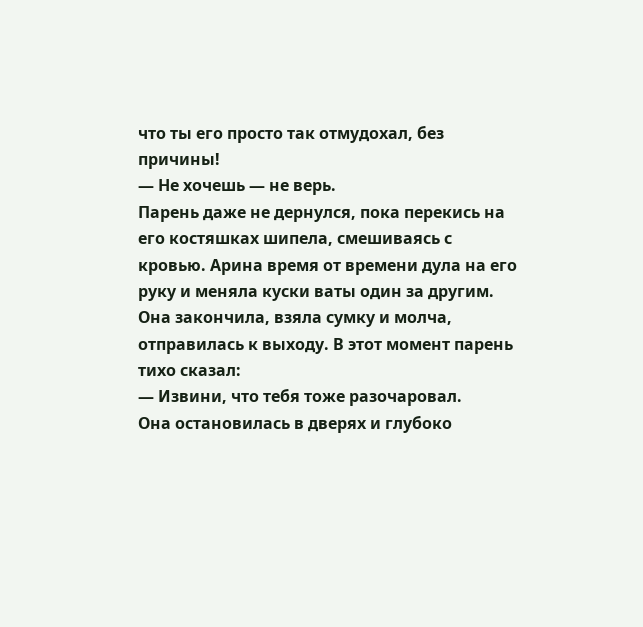что ты его просто так отмудохал, без причины!
— Не хочешь — не верь.
Парень даже не дернулся, пока перекись на его костяшках шипела, смешиваясь с кровью. Арина время от времени дула на его руку и меняла куски ваты один за другим. Она закончила, взяла сумку и молча, отправилась к выходу. В этот момент парень тихо сказал:
— Извини, что тебя тоже разочаровал.
Она остановилась в дверях и глубоко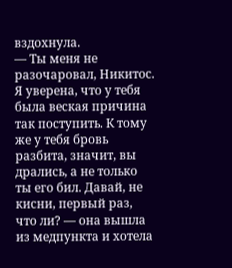вздохнула.
— Ты меня не разочаровал, Никитос. Я уверена, что у тебя была веская причина так поступить. К тому же у тебя бровь разбита, значит, вы дрались, а не только ты его бил. Давай, не кисни, первый раз, что ли? — она вышла из медпункта и хотела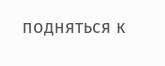подняться к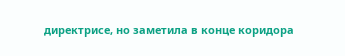директрисе, но заметила в конце коридора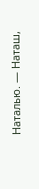Наталью. — Наташ,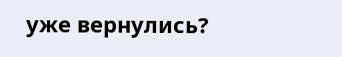уже вернулись?